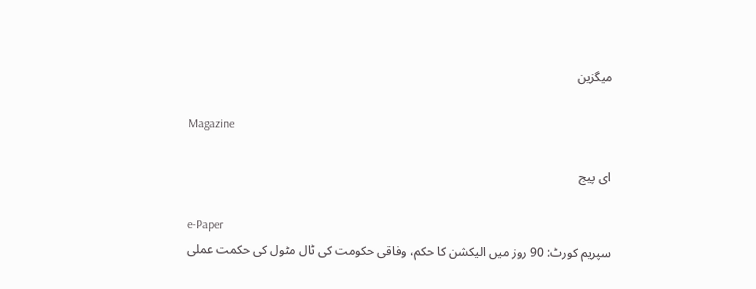میگزین

Magazine

ای پیج

e-Paper
سپریم کورٹ: 90 روز میں الیکشن کا حکم، وفاقی حکومت کی ٹال مٹول کی حکمت عملی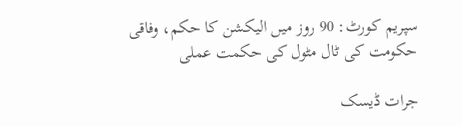سپریم کورٹ: 90 روز میں الیکشن کا حکم، وفاقی حکومت کی ٹال مٹول کی حکمت عملی

جرات ڈیسک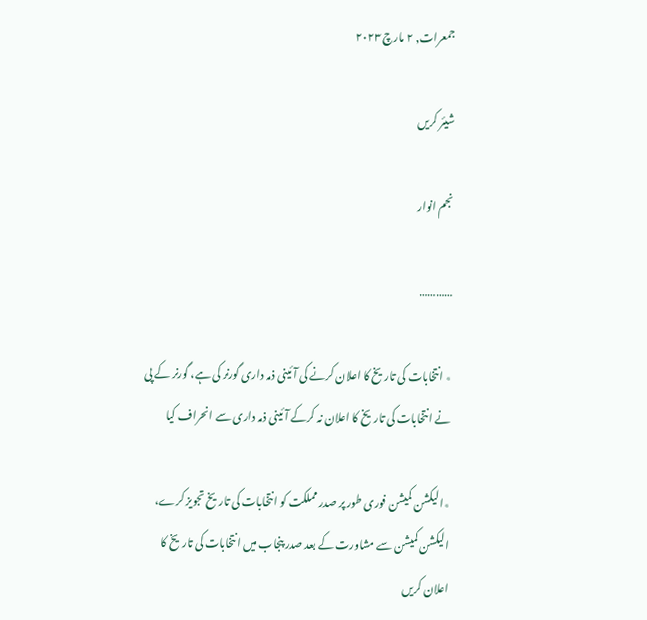جمعرات, ۲ مارچ ۲۰۲۳

شیئر کریں

نجم انوار

…………

٭ انتخابات کی تاریخ کا اعلان کرنے کی آئینی ذمہ داری گورنر کی ہے، گورنر کے پی نے انتخابات کی تاریخ کا اعلان نہ کرکے آئینی ذمہ داری سے انحراف کیا

٭الیکشن کمیشن فوری طور پر صدر مملکت کو انتخابات کی تاریخ تجویز کرے، الیکشن کمیشن سے مشاورت کے بعد صدر پنجاب میں انتخابات کی تاریخ کا اعلان کریں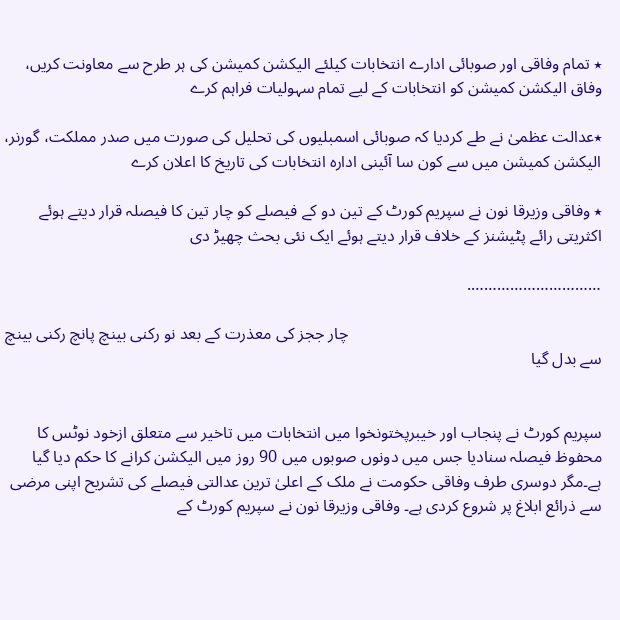٭ تمام وفاقی اور صوبائی ادارے انتخابات کیلئے الیکشن کمیشن کی ہر طرح سے معاونت کریں، وفاق الیکشن کمیشن کو انتخابات کے لیے تمام سہولیات فراہم کرے

٭عدالت عظمیٰ نے طے کردیا کہ صوبائی اسمبلیوں کی تحلیل کی صورت میں صدر مملکت، گورنر، الیکشن کمیشن میں سے کون سا آئینی ادارہ انتخابات کی تاریخ کا اعلان کرے

٭ وفاقی وزیرقا نون نے سپریم کورٹ کے تین دو کے فیصلے کو چار تین کا فیصلہ قرار دیتے ہوئے اکثریتی رائے پٹیشنز کے خلاف قرار دیتے ہوئے ایک نئی بحث چھیڑ دی

………………………….

                                                             چار ججز کی معذرت کے بعد نو رکنی بینچ پانچ رکنی بینچ سے بدل گیا


سپریم کورٹ نے پنجاب اور خیبرپختونخوا میں انتخابات میں تاخیر سے متعلق ازخود نوٹس کا محفوظ فیصلہ سنادیا جس میں دونوں صوبوں میں 90 روز میں الیکشن کرانے کا حکم دیا گیا ہے۔مگر دوسری طرف وفاقی حکومت نے ملک کے اعلیٰ ترین عدالتی فیصلے کی تشریح اپنی مرضی سے ذرائع ابلاغ پر شروع کردی ہے۔ وفاقی وزیرقا نون نے سپریم کورٹ کے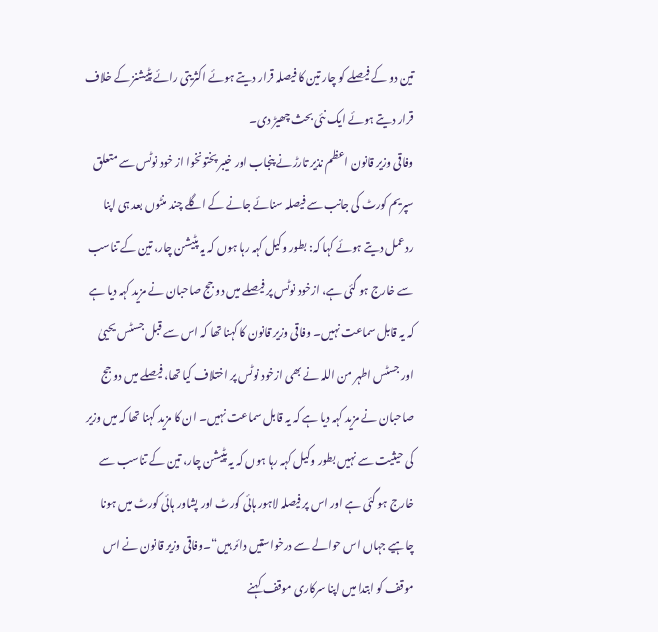تین دو کے فیصلے کو چار تین کا فیصلہ قرار دیتے ہوئے اکثریتی رائے پٹیشنز کے خلاف قرار دیتے ہوئے ایک نئی بحث چھیڑ دی۔
وفاقی وزیر قانون اعظم نذیر تارڑ نے پنجاب اور خیبر پختونخوا از خود نوٹس سے متعلق سپریم کورٹ کی جانب سے فیصلہ سنائے جانے کے اگلے چند منٹوں بعد ہی اپنا ردعمل دیتے ہوئے کہا کہ: بطور وکیل کہہ رہا ہوں کہ یہ پٹیشن چار، تین کے تناسب سے خارج ہو گئی ہے، ازخود نوٹس پر فیصلے میں دو جج صاحبان نے مزید کہہ دیا ہے کہ یہ قابل سماعت نہیں۔ وفاقی وزیر قانون کا کہنا تھا کہ اس سے قبل جسٹس یحییٰ اور جسٹس اطہر من اللہ نے بھی ازخود نوٹس پر اختلاف کیا تھا، فیصلے میں دو جج صاحبان نے مزید کہہ دیا ہے کہ یہ قابل سماعت نہیں۔ ان کا مزید کہنا تھا کہ میں وزیر کی حیثیت سے نہیں بطور وکیل کہہ رہا ہوں کہ یہ پٹیشن چار، تین کے تناسب سے خارج ہو گئی ہے اور اس پر فیصلہ لاہور ہائی کورٹ اور پشاور ہائی کورٹ میں ہونا چاہیے جہاں اس حوالے سے درخواستیں دائر ہیں“۔وفاقی وزیر قانون نے اس موقف کو ابتدا میں اپنا سرکاری موقف کہنے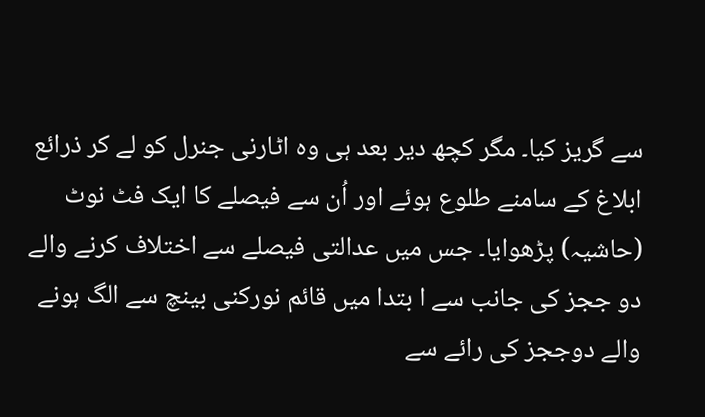سے گریز کیا۔ مگر کچھ دیر بعد ہی وہ اٹارنی جنرل کو لے کر ذرائع ابلاغ کے سامنے طلوع ہوئے اور اُن سے فیصلے کا ایک فٹ نوٹ (حاشیہ) پڑھوایا۔ جس میں عدالتی فیصلے سے اختلاف کرنے والے دو ججز کی جانب سے ا بتدا میں قائم نورکنی بینچ سے الگ ہونے والے دوججز کی رائے سے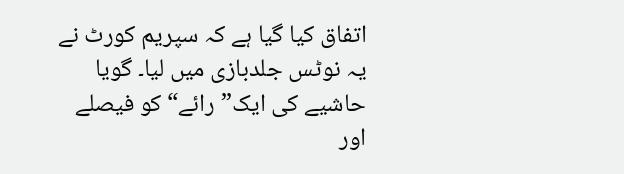اتفاق کیا گیا ہے کہ سپریم کورٹ نے یہ نوٹس جلدبازی میں لیا۔ گویا حاشیے کی ایک”رائے“ کو فیصلے اور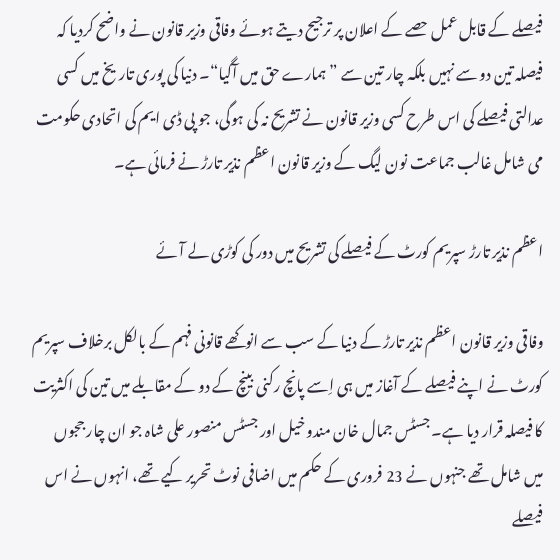فیصلے کے قابل عمل حصے کے اعلان پر ترجیح دیتے ہوئے وفاقی وزیر قانون نے واضح کردیا کہ فیصلہ تین دو سے نہیں بلکہ چار تین سے ”ہمارے حق میں آگیا“۔ دنیا کی پوری تاریخ میں کسی عدالتی فیصلے کی اس طرح کسی وزیر قانون نے تشریح نہ کی ہوگی، جو پی ڈی ایم کی اتحادی حکومت می شامل غالب جماعت نون لیگ کے وزیر قانون اعظم نذیر تارڑ نے فرمائی ہے۔

اعظم نذیر تارڑ سپریم کورٹ کے فیصلے کی تشریح میں دور کی کوڑی لے آئے

وفاقی وزیر قانون اعظم نذیر تارڑ کے دنیا کے سب سے انوکھے قانونی فہم کے بالکل برخلاف سپریم کورٹ نے اپنے فیصلے کے آغاز میں ہی اِسے پانچ رکنی بینچ کے دو کے مقابلے میں تین کی اکثریت کا فیصلہ قرار دیا ہے۔ جسٹس جمال خان مندوخیل اور جسٹس منصور علی شاہ جو ان چار ججوں میں شامل تھے جنہوں نے 23 فروری کے حکم میں اضافی نوٹ تحریر کیے تھے، انہوں نے اس فیصلے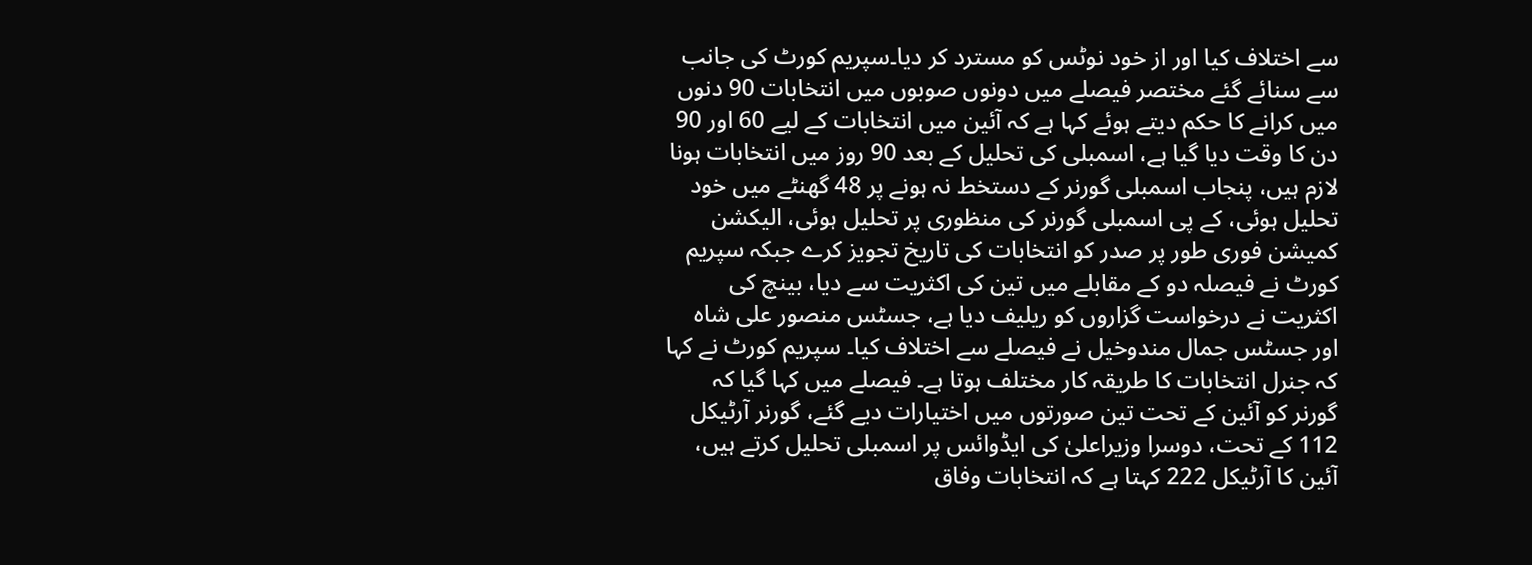سے اختلاف کیا اور از خود نوٹس کو مسترد کر دیا۔سپریم کورٹ کی جانب سے سنائے گئے مختصر فیصلے میں دونوں صوبوں میں انتخابات 90 دنوں میں کرانے کا حکم دیتے ہوئے کہا ہے کہ آئین میں انتخابات کے لیے 60 اور 90 دن کا وقت دیا گیا ہے، اسمبلی کی تحلیل کے بعد 90 روز میں انتخابات ہونا لازم ہیں، پنجاب اسمبلی گورنر کے دستخط نہ ہونے پر 48 گھنٹے میں خود تحلیل ہوئی، کے پی اسمبلی گورنر کی منظوری پر تحلیل ہوئی، الیکشن کمیشن فوری طور پر صدر کو انتخابات کی تاریخ تجویز کرے جبکہ سپریم کورٹ نے فیصلہ دو کے مقابلے میں تین کی اکثریت سے دیا، بینچ کی اکثریت نے درخواست گزاروں کو ریلیف دیا ہے، جسٹس منصور علی شاہ اور جسٹس جمال مندوخیل نے فیصلے سے اختلاف کیا۔ سپریم کورٹ نے کہا کہ جنرل انتخابات کا طریقہ کار مختلف ہوتا ہے۔ فیصلے میں کہا گیا کہ گورنر کو آئین کے تحت تین صورتوں میں اختیارات دیے گئے، گورنر آرٹیکل 112 کے تحت، دوسرا وزیراعلیٰ کی ایڈوائس پر اسمبلی تحلیل کرتے ہیں، آئین کا آرٹیکل 222 کہتا ہے کہ انتخابات وفاق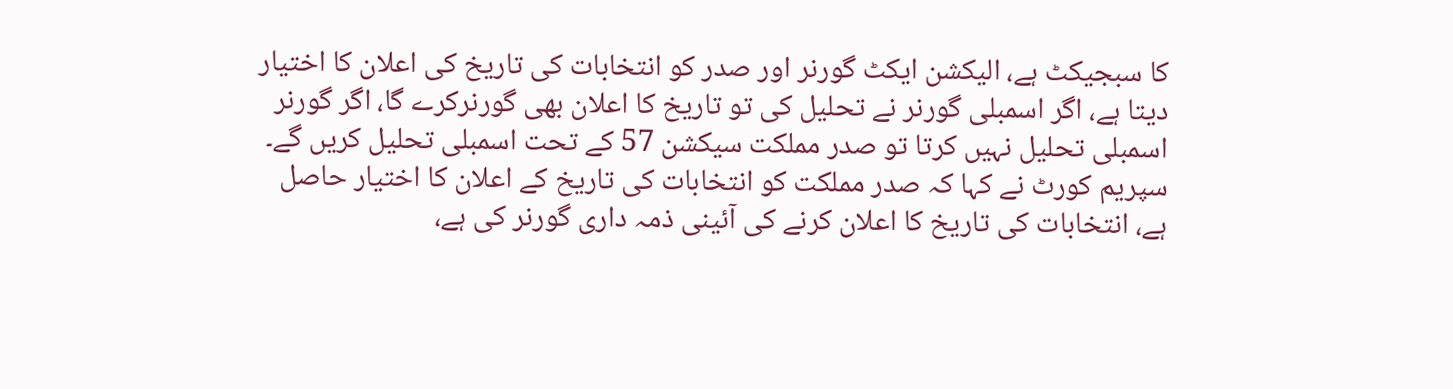کا سبجیکٹ ہے، الیکشن ایکٹ گورنر اور صدر کو انتخابات کی تاریخ کی اعلان کا اختیار دیتا ہے، اگر اسمبلی گورنر نے تحلیل کی تو تاریخ کا اعلان بھی گورنرکرے گا، اگر گورنر اسمبلی تحلیل نہیں کرتا تو صدر مملکت سیکشن 57 کے تحت اسمبلی تحلیل کریں گے۔ سپریم کورٹ نے کہا کہ صدر مملکت کو انتخابات کی تاریخ کے اعلان کا اختیار حاصل ہے، انتخابات کی تاریخ کا اعلان کرنے کی آئینی ذمہ داری گورنر کی ہے،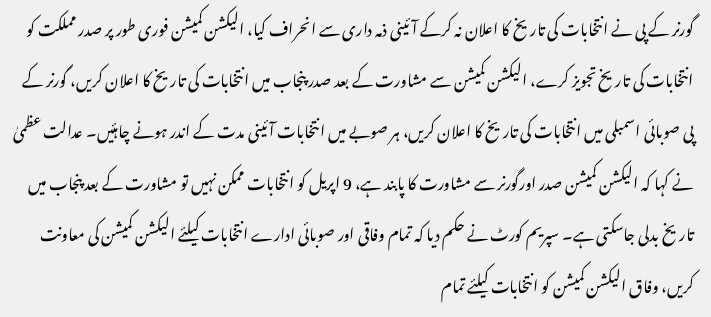گورنر کے پی نے انتخابات کی تاریخ کا اعلان نہ کرکے آئینی ذمہ داری سے انحراف کیا، الیکشن کمیشن فوری طور پر صدر مملکت کو انتخابات کی تاریخ تجویز کرے، الیکشن کمیشن سے مشاورت کے بعد صدر پنجاب میں انتخابات کی تاریخ کا اعلان کریں، گورنر کے پی صوبائی اسمبلی میں انتخابات کی تاریخ کا اعلان کریں، ہر صوبے میں انتخابات آئینی مدت کے اندر ہونے چاہئیں۔ عدالت عظمیٰ نے کہا کہ الیکشن کمیشن صدر اورگورنر سے مشاورت کا پابند ہے، 9 اپریل کو انتخابات ممکن نہیں تو مشاورت کے بعد پنجاب میں تاریخ بدلی جاسکتی ہے۔ سپریم کورٹ نے حکم دیا کہ تمام وفاقی اور صوبائی ادارے انتخابات کیلئے الیکشن کمیشن کی معاونت کریں، وفاق الیکشن کمیشن کو انتخابات کیلئے تمام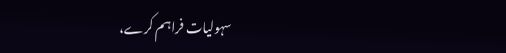سہولیات فراہم کرے،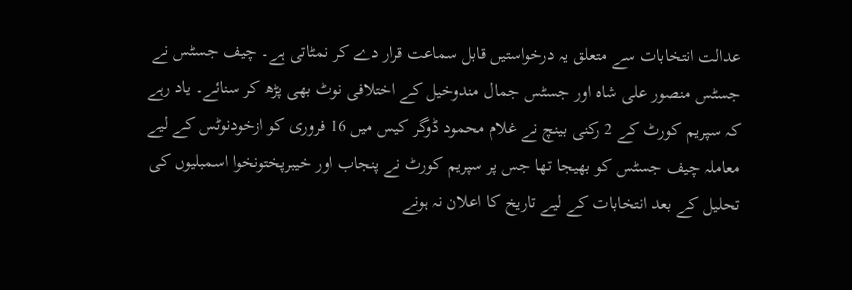عدالت انتخابات سے متعلق یہ درخواستیں قابل سماعت قرار دے کر نمٹاتی ہے۔ چیف جسٹس نے جسٹس منصور علی شاہ اور جسٹس جمال مندوخیل کے اختلافی نوٹ بھی پڑھ کر سنائے۔ یاد رہے کہ سپریم کورٹ کے 2 رکنی بینچ نے غلام محمود ڈوگر کیس میں 16 فروری کو ازخودنوٹس کے لیے معاملہ چیف جسٹس کو بھیجا تھا جس پر سپریم کورٹ نے پنجاب اور خیبرپختونخوا اسمبلیوں کی تحلیل کے بعد انتخابات کے لیے تاریخ کا اعلان نہ ہونے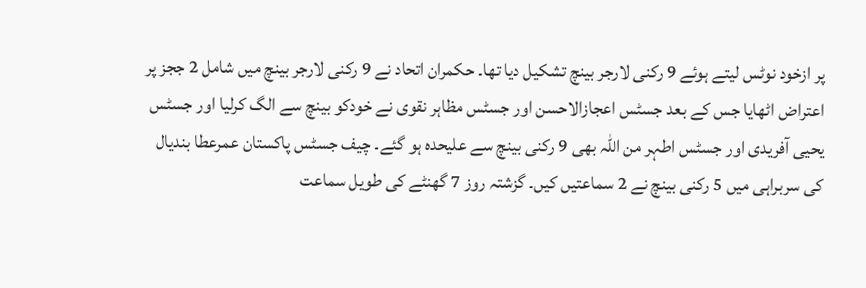پر ازخود نوٹس لیتے ہوئے 9 رکنی لارجر بینچ تشکیل دیا تھا۔ حکمران اتحاد نے 9 رکنی لارجر بینچ میں شامل 2 ججز پر اعتراض اٹھایا جس کے بعد جسٹس اعجازالاحسن اور جسٹس مظاہر نقوی نے خودکو بینچ سے الگ کرلیا اور جسٹس یحیی آفریدی اور جسٹس اطہر من اللہ بھی 9 رکنی بینچ سے علیحدہ ہو گئے۔ چیف جسٹس پاکستان عمرعطا بندیال کی سربراہی میں 5 رکنی بینچ نے 2 سماعتیں کیں۔ گزشتہ روز 7 گھنٹے کی طویل سماعت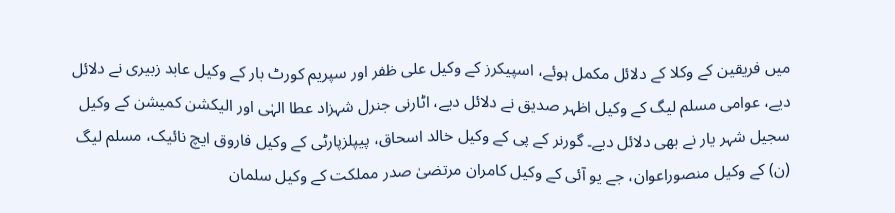میں فریقین کے وکلا کے دلائل مکمل ہوئے، اسپیکرز کے وکیل علی ظفر اور سپریم کورٹ بار کے وکیل عابد زبیری نے دلائل دیے، عوامی مسلم لیگ کے وکیل اظہر صدیق نے دلائل دیے، اٹارنی جنرل شہزاد عطا الہٰی اور الیکشن کمیشن کے وکیل سجیل شہر یار نے بھی دلائل دیے۔ گورنر کے پی کے وکیل خالد اسحاق، پیپلزپارٹی کے وکیل فاروق ایچ نائیک، مسلم لیگ (ن) کے وکیل منصوراعوان، جے یو آئی کے وکیل کامران مرتضیٰ صدر مملکت کے وکیل سلمان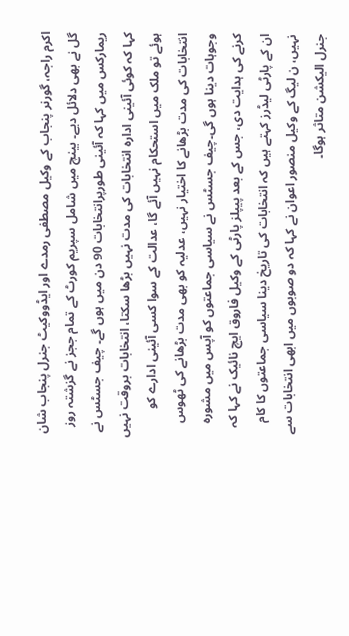اکرم راجہ، گورنر پنجاب کے وکیل مصطفی رمدے اور ایڈووکیٹ جنرل پنجاب شان گل نے بھی دلائل دیے۔ بینچ میں شامل سپریم کورٹ کے تمام ججز نے گزشتہ روز ریمارکس میں کہا کہ آئینی طورپرانتخابات 90 دن میں ہوں گے۔ چیف جسٹس نے کہا کہ کوئی آئینی ادارہ انتخابات کی مدت نہیں بڑھا سکتا، انتخابات بروقت نہیں ہوئے تو ملک میں استحکام نہیں آئے گا، عدالت کے سوا کسی آئینی ادارے کو انتخابات کی مدت بڑھانے کا اختیار نہیں، عدلیہ کو بھی مدت بڑھانے کی ٹھوس وجوہات دینا ہوں گی۔چیف جسٹس نے سیاسی جماعتوں کو آپس میں مشورہ کرنے کی ہدایت دی، جس کے بعد پیپلز پارٹی کے وکیل فاروق ایچ نائیک نے کہا کہ ان کے پارٹی لیڈرز کہتے ہیں کہ انتخابات کی تاریخ دینا سیاسی جماعتوں کا کام نہیں، ن لیگ کے وکیل منصور اعوان نے کہا کہ دو صوبوں میں ابھی انتخابات سے جنرل الیکشن متاثر ہوگا۔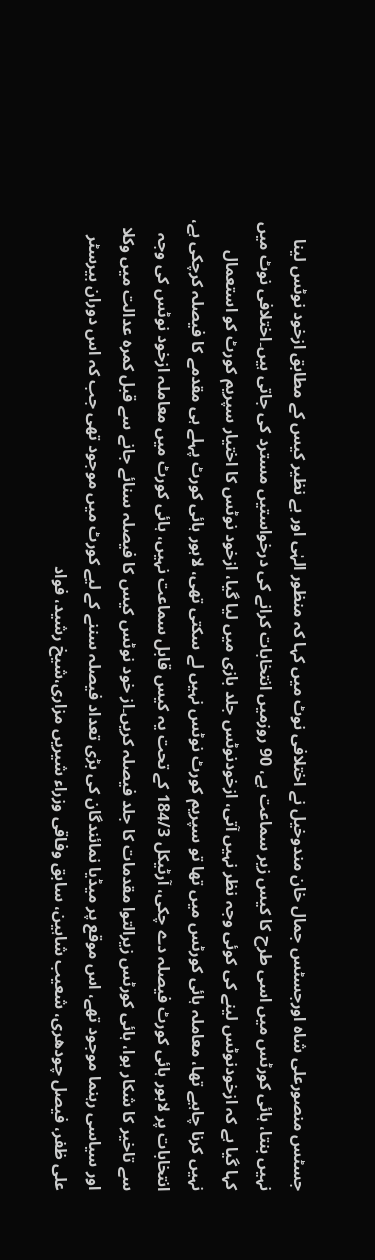جسٹس منصورعلی شاہ اورجسٹس جمال خان مندوخیل نے اختلافی نوٹ میں کہا کہ منظور الہٰی اور بے نظیر کیس کے مطابق ازخود نوٹس لینا نہیں بنتا، ہائی کورٹس میں اسی طرح کا کیس زیر سماعت ہے، 90 روزمیں انتخابات کرانے کی درخواستیں مسترد کی جاتی ہیں۔اختلافی نوٹ میں کہا گیا ہے کہ ازخودنوٹس لینے کی کوئی وجہ نظر نہیں آتی، ازخودنوٹس جلد بازی میں لیا گیا، ازخود نوٹس کا اختیار سپریم کورٹ کو استعمال نہیں کرنا چاہیے تھا، معاملہ ہائی کورٹس میں تھا تو سپریم کورٹ نوٹس نہیں لے سکتی تھی، لاہور ہائی کورٹ پہلے ہی مقدمے کا فیصلہ کرچکی ہے، انتخابات پر لاہور ہائی کورٹ فیصلہ دے چکی، آرٹیکل 184/3 کے تحت یہ کیس قابل سماعت نہیں، ہائی کورٹ میں معاملہ ازخود نوٹس کی وجہ سے تاخیر کا شکار ہوا، ہائی کورٹس زیرالتوا مقدمات کا جلد فیصلہ کریں۔از خود نوٹس کیس کا فیصلہ سنائے جانے سے قبل کمرہ عدالت میں وکلا اور سیاسی رہنما موجود تھے، اس موقع پر میڈیا نمائندگان کی بڑی تعداد فیصلہ سننے کے لیے کورٹ میں موجود تھی جب کہ اس دوران بیرسٹر علی ظفر، فیصل چودھری، شعیب شاہین، سابق وفاقی وزراء شیریں مزاری،شیخ رشید، فواد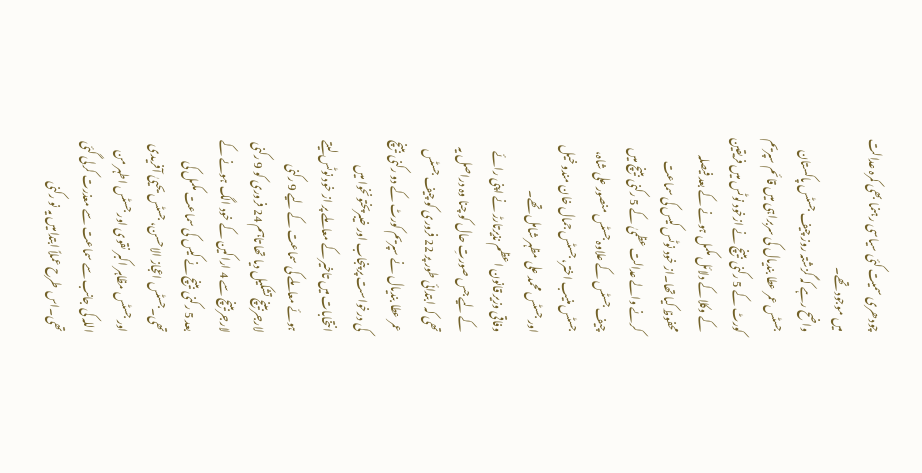چودھری سمیت کئی سیاسی رہنما بھی کمرہ عدالت میں موجود تھے۔
واضح رہے کہ گزشتہ روز چیف جسٹس پاکستان جسٹس عمر عطا بندیال کی سربراہی میں قائم سپریم کورٹ کے 5 رکنی بینچ نے ازخود نوٹس میں فریقین کے وکلا کے دلائل مکمل ہونے کے بعد فیصلہ محفوظ کیا تھا۔از خود نوٹس کیس کی سماعت کرنے والے عدالت عظمیٰ کے 5 رکنی بینچ میں چیف جسٹس کے علاوہ جسٹس منصور علی شاہ، جسٹس منیب اختر، جسٹس جمال خان مندوخیل اور جسٹس محمد علی مظہر شامل تھے۔
وفاقی وزیر قانون اعظم نذیرتارڑ نے اپنی رائے کے لیے جس صورتِ حال کو چنا وہ دراصل یہ تھی کہ ابتدائی طور پر 22 فروری کو چیف جسٹس عمر عطا بندیال نے سپریم کورٹ کے دو رکنی بینچ کی درخواست پر پنجاب اور خیبرپختونخوا میں انتخابات میں تاخیر کے معاملے پر از خود نوٹس لیتے ہوئے معاملے کی سماعت کے لیے 9 رکنی لارجربینچ تشکیل دیا تھا تاہم 24 فروری کو 9 رکنی لارجربینچ سے 4 اراکین کے خود الگ ہونے کے بعد 5 رکنی بینچ نے کیس کی سماعت مکمل کی تھی۔جسٹس اعجاز الاحسن، جسٹس یحییٰ آفریدی اور جسٹس مظاہر اکبر نقوی اور جسٹس اطہر من اللہ کی جانب سے سماعت سے معذرت کرلی گئی تھی۔اس طرح عملاً ابتدامیں یہ نو رکنی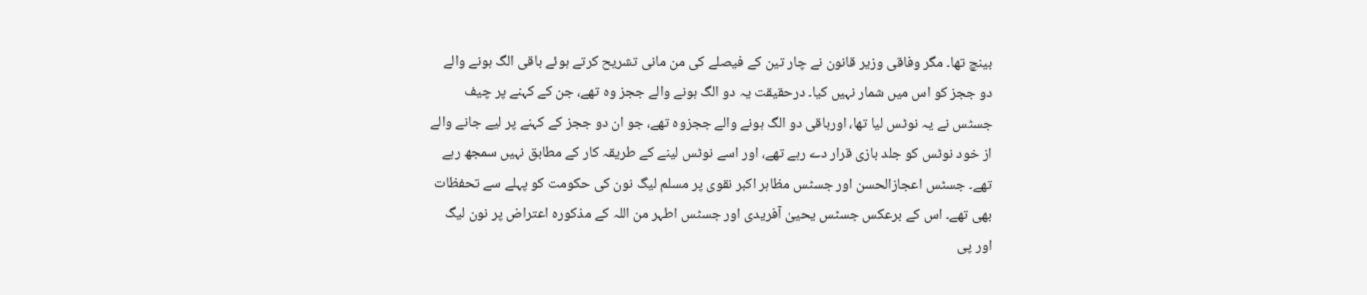بینچ تھا۔ مگر وفاقی وزیر قانون نے چار تین کے فیصلے کی من مانی تشریح کرتے ہوئے باقی الگ ہونے والے دو ججز کو اس میں شمار نہیں کیا۔ درحقیقت یہ دو الگ ہونے والے ججز وہ تھے، جن کے کہنے پر چیف جسٹس نے یہ نوٹس لیا تھا، اورباقی دو الگ ہونے والے ججزوہ تھے، جو ان دو ججز کے کہنے پر لیے جانے والے از خود نوٹس کو جلد بازی قرار دے رہے تھے، اور اسے نوٹس لینے کے طریقہ کار کے مطابق نہیں سمجھ رہے تھے۔ جسٹس اعجازالحسن اور جسٹس مظاہر اکبر نقوی پر مسلم لیگ نون کی حکومت کو پہلے سے تحفظات بھی تھے۔ اس کے برعکس جسٹس یحییٰ آفریدی اور جسٹس اطہر من اللہ کے مذکورہ اعتراض پر نون لیگ اور پی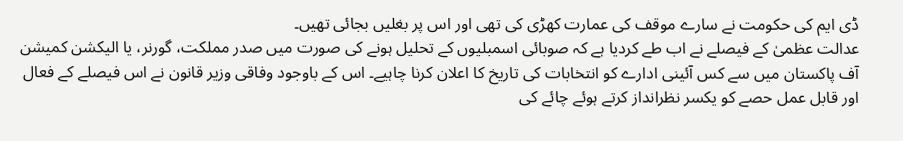ڈی ایم کی حکومت نے سارے موقف کی عمارت کھڑی کی تھی اور اس پر بغلیں بجائی تھیں۔
عدالت عظمیٰ کے فیصلے نے اب طے کردیا ہے کہ صوبائی اسمبلیوں کے تحلیل ہونے کی صورت میں صدر مملکت، گورنر، یا الیکشن کمیشن آف پاکستان میں سے کس آئینی ادارے کو انتخابات کی تاریخ کا اعلان کرنا چاہیے۔ اس کے باوجود وفاقی وزیر قانون نے اس فیصلے کے فعال اور قابل عمل حصے کو یکسر نظرانداز کرتے ہوئے چائے کی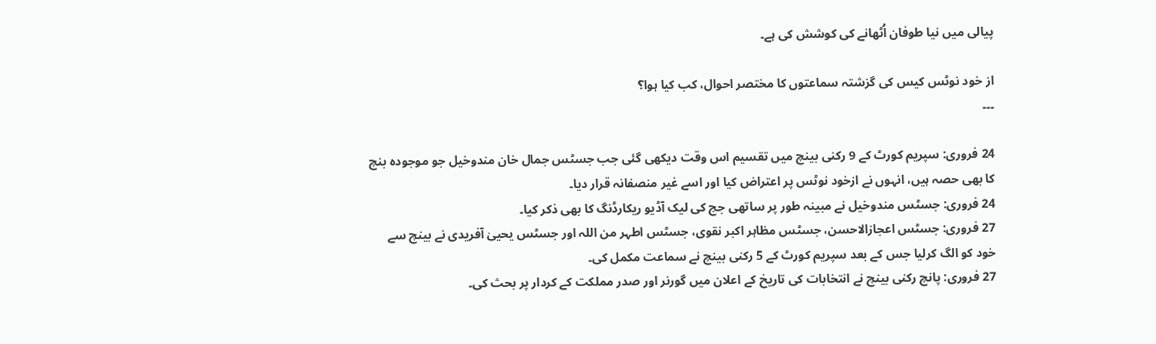پیالی میں نیا طوفان اُٹھانے کی کوشش کی ہے۔

از خود نوٹس کیس کی گزشتہ سماعتوں کا مختصر احوال، کب کیا ہوا؟
۔۔۔

24 فروری: سپریم کورٹ کے 9 رکنی بینچ میں تقسیم اس وقت دیکھی گئی جب جسٹس جمال خان مندوخیل جو موجودہ بنچ کا بھی حصہ ہیں، انہوں نے ازخود نوٹس پر اعتراض کیا اور اسے غیر منصفانہ قرار دیا۔
24 فروری: جسٹس مندوخیل نے مبینہ طور پر ساتھی جج کی لیک آڈیو ریکارڈنگ کا بھی ذکر کیا۔
27 فروری: جسٹس اعجازالاحسن، جسٹس مظاہر اکبر نقوی، جسٹس اطہر من اللہ اور جسٹس یحییٰ آفریدی نے بینچ سے خود کو الگ کرلیا جس کے بعد سپریم کورٹ کے 5 رکنی بینچ نے سماعت مکمل کی۔
27 فروری: پانچ رکنی بینچ نے انتخابات کی تاریخ کے اعلان میں گورنر اور صدر مملکت کے کردار پر بحث کی۔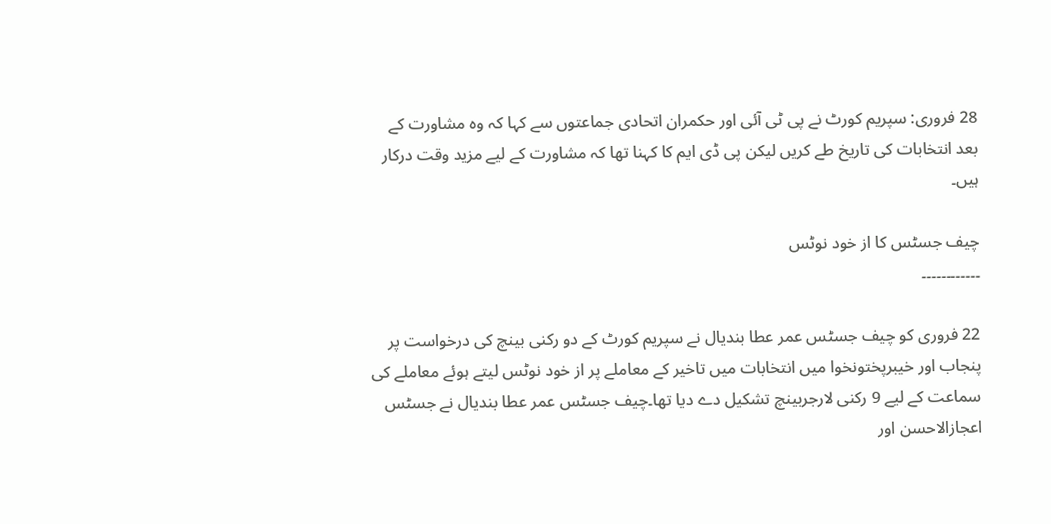28 فروری: سپریم کورٹ نے پی ٹی آئی اور حکمران اتحادی جماعتوں سے کہا کہ وہ مشاورت کے بعد انتخابات کی تاریخ طے کریں لیکن پی ڈی ایم کا کہنا تھا کہ مشاورت کے لیے مزید وقت درکار ہیں۔

چیف جسٹس کا از خود نوٹس
۔۔۔۔۔۔۔۔۔۔۔۔

22 فروری کو چیف جسٹس عمر عطا بندیال نے سپریم کورٹ کے دو رکنی بینچ کی درخواست پر پنجاب اور خیبرپختونخوا میں انتخابات میں تاخیر کے معاملے پر از خود نوٹس لیتے ہوئے معاملے کی سماعت کے لیے 9 رکنی لارجربینچ تشکیل دے دیا تھا۔چیف جسٹس عمر عطا بندیال نے جسٹس اعجازالاحسن اور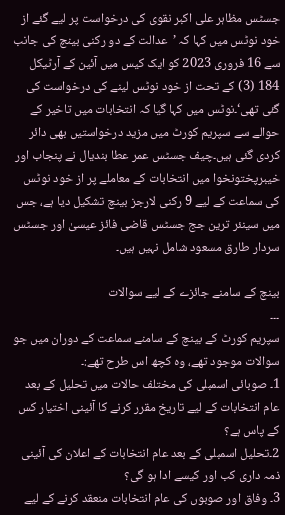جسٹس مظاہر علی اکبر نقوی کی درخواست پر لیے گئے از خود نوٹس میں کہا کہ ’عدالت کے دو رکنی بینچ کی جانب سے 16 فروری 2023 کو ایک کیس میں آئین کے آرٹیکل 184 (3) کے تحت از خود نوٹس لینے کی درخواست کی گئی تھی‘۔نوٹس میں کہا گیا کہ انتخابات میں تاخیر کے حوالے سے سپریم کورٹ میں مزید درخواستیں بھی دائر کردی گئی ہیں۔چیف جسٹس عمر عطا بندیال نے پنجاب اور خیبرپختونخوا میں انتخابات کے معاملے پر از خود نوٹس کی سماعت کے لیے 9 رکنی لارجز بینچ تشکیل دیا ہے، جس میں سینئر ترین جج جسٹس قاضی فائز عیسیٰ اور جسٹس سردار طارق مسعود شامل نہیں ہیں۔

بینچ کے سامنے جائزے کے لیے سوالات
۔۔۔
سپریم کورٹ کے بینچ کے سامنے سماعت کے دوران میں جو سوالات موجود تھے، وہ کچھ اس طرح تھے:۔
1۔ صوبائی اسمبلی کی مختلف حالات میں تحلیل کے بعد عام انتخابات کے لیے تاریخ مقرر کرنے کا آئینی اختیار کس کے پاس ہے؟
2۔تحلیل اسمبلی کے بعد عام انتخابات کے اعلان کی آئینی ذمہ داری کب اور کیسے ادا ہو گی؟
3۔ وفاق اور صوبوں کی عام انتخابات منعقد کرنے کے لیے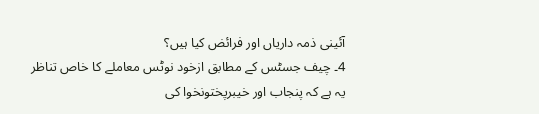آئینی ذمہ داریاں اور فرائض کیا ہیں؟
4۔ چیف جسٹس کے مطابق ازخود نوٹس معاملے کا خاص تناظر یہ ہے کہ پنجاب اور خیبرپختونخوا کی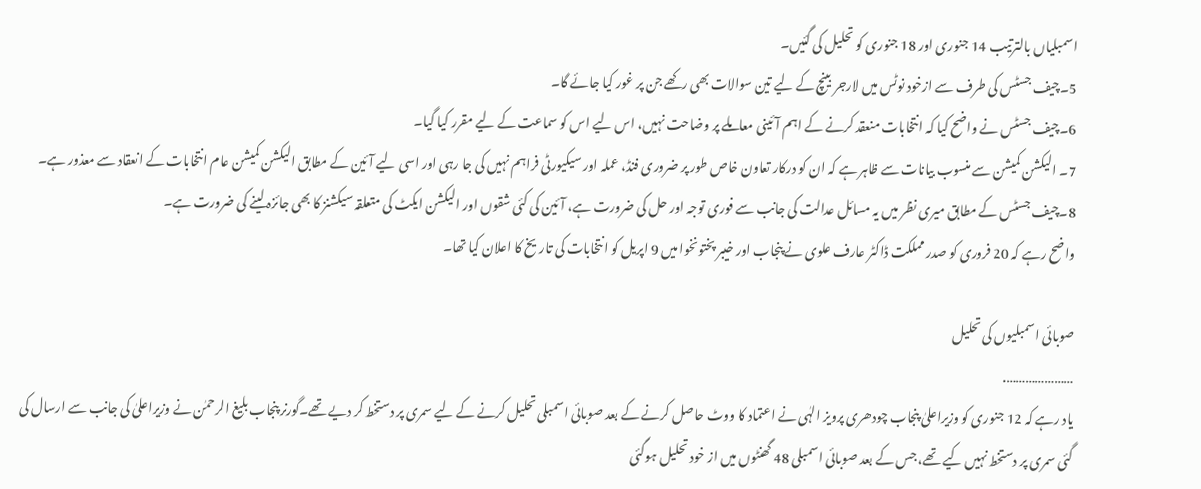اسمبلیاں بالترتیب 14 جنوری اور 18 جنوری کو تحلیل کی گئیں۔
5۔چیف جسٹس کی طرف سے ازخود نوٹس میں لارجر بینچ کے لیے تین سوالات بھی رکھے جن پر غور کیا جائے گا۔
6۔چیف جسٹس نے واضح کیا کہ انتخابات منعقد کرنے کے اہم آئینی معاملے پر وضاحت نہیں، اس لیے اس کو سماعت کے لیے مقرر کیا گیا۔
7۔ الیکشن کمیشن سے منسوب بیانات سے ظاہر ہے کہ ان کو درکار تعاون خاص طور پر ضروری فنڈ، عملہ اور سیکیورٹی فراہم نہیں کی جا رہی اور اسی لیے آئین کے مطابق الیکشن کمیشن عام انتخابات کے انعقاد سے معذور ہے۔
8۔چیف جسٹس کے مطابق میری نظر میں یہ مسائل عدالت کی جانب سے فوری توجہ اور حل کی ضرورت ہے، آئین کی کئی شقوں اور الیکشن ایکٹ کی متعلقہ سیکشنز کا بھی جائزہ لینے کی ضرورت ہے۔
واضح رہے کہ 20 فروری کو صدر مملکت ڈاکٹر عارف علوی نے پنجاب اور خیبر پختونخوا میں 9 اپریل کو انتخابات کی تاریخ کا اعلان کیا تھا۔

صوبائی اسمبلیوں کی تحلیل
………………….
یاد رہے کہ 12 جنوری کو وزیراعلیٰ پنجاب چودھری پرویز الہٰی نے اعتماد کا ووٹ حاصل کرنے کے بعد صوبائی اسمبلی تحلیل کرنے کے لیے سمری پر دستخط کر دیے تھے۔گورنر پنجاب بلیغ الرحمٰن نے وزیراعلیٰ کی جانب سے ارسال کی گئی سمری پر دستخط نہیں کیے تھے، جس کے بعد صوبائی اسمبلی 48 گھنٹوں میں از خود تحلیل ہوگئی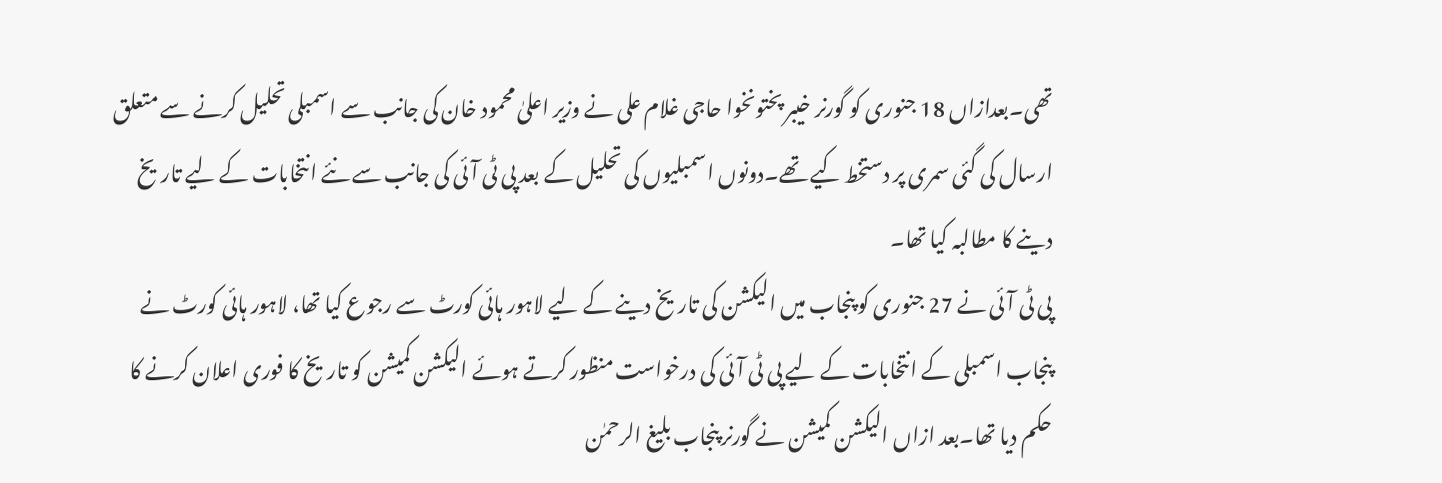تھی۔بعدازاں 18 جنوری کو گورنر خیبر پختونخوا حاجی غلام علی نے وزیر اعلیٰ محمود خان کی جانب سے اسمبلی تحلیل کرنے سے متعلق ارسال کی گئی سمری پر دستخط کیے تھے۔دونوں اسمبلیوں کی تحلیل کے بعد پی ٹی آئی کی جانب سے نئے انتخابات کے لیے تاریخ دینے کا مطالبہ کیا تھا۔
پی ٹی آئی نے 27 جنوری کو پنجاب میں الیکشن کی تاریخ دینے کے لیے لاہور ہائی کورٹ سے رجوع کیا تھا، لاہور ہائی کورٹ نے پنجاب اسمبلی کے انتخابات کے لیے پی ٹی آئی کی درخواست منظور کرتے ہوئے الیکشن کمیشن کو تاریخ کا فوری اعلان کرنے کا حکم دیا تھا۔بعد ازاں الیکشن کمیشن نے گورنر پنجاب بلیغ الرحمٰن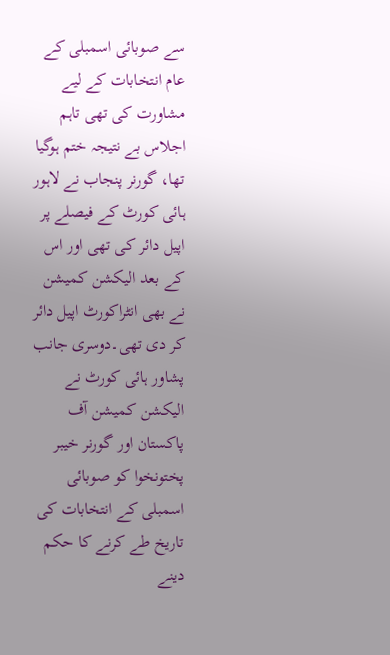سے صوبائی اسمبلی کے عام انتخابات کے لیے مشاورت کی تھی تاہم اجلاس بے نتیجہ ختم ہوگیا تھا، گورنر پنجاب نے لاہور ہائی کورٹ کے فیصلے پر اپیل دائر کی تھی اور اس کے بعد الیکشن کمیشن نے بھی انٹراکورٹ اپیل دائر کر دی تھی۔دوسری جانب پشاور ہائی کورٹ نے الیکشن کمیشن آف پاکستان اور گورنر خیبر پختونخوا کو صوبائی اسمبلی کے انتخابات کی تاریخ طے کرنے کا حکم دینے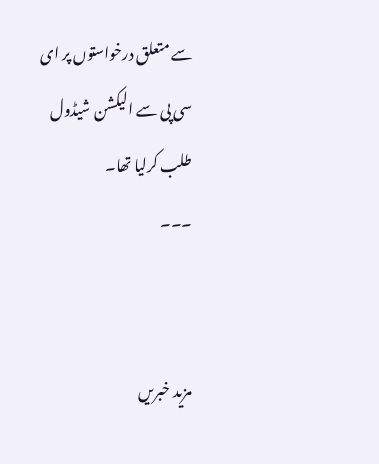سے متعلق درخواستوں پر ای سی پی سے الیکشن شیڈول طلب کرلیا تھا۔
۔۔۔


مزید خبریں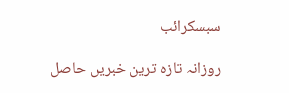سبسکرائب

روزانہ تازہ ترین خبریں حاصل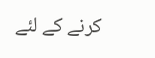کرنے کے لئے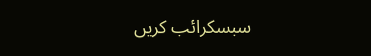سبسکرائب کریں